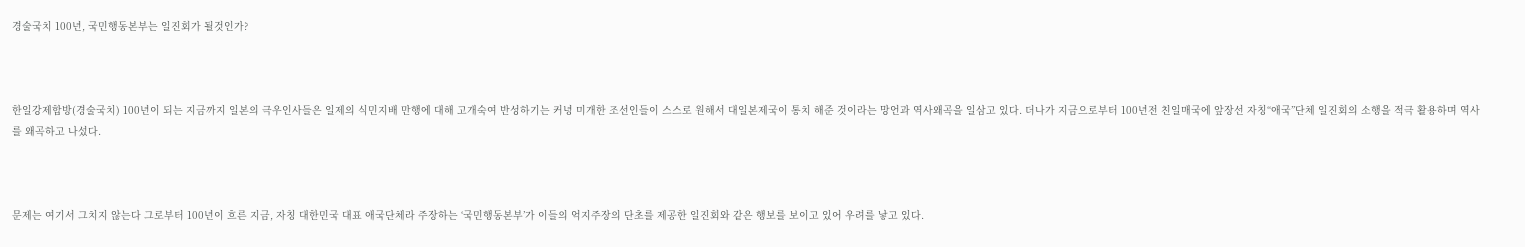경술국치 100년, 국민행동본부는 일진회가 될것인가?



한일강제합방(경술국치) 100년이 되는 지금까지 일본의 극우인사들은 일제의 식민지배 만행에 대해 고개숙여 반성하기는 커녕 미개한 조선인들이 스스로 원해서 대일본제국이 통치 해준 것이라는 망언과 역사왜곡을 일삼고 있다. 더나가 지금으로부터 100년전 친일매국에 앞장선 자칭“애국”단체 일진회의 소행을 적극 활용하며 역사를 왜곡하고 나섰다.



문제는 여기서 그치지 않는다 그로부터 100년이 흐른 지금, 자칭 대한민국 대표 애국단체라 주장하는 ‘국민행동본부’가 이들의 억지주장의 단초를 제공한 일진회와 같은 행보를 보이고 있어 우려를 낳고 있다.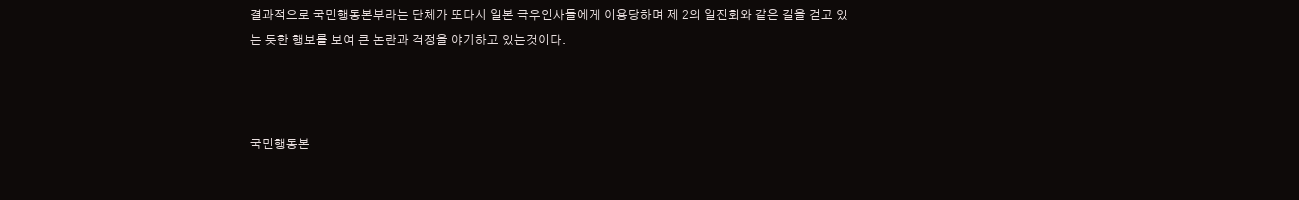결과적으로 국민행동본부라는 단체가 또다시 일본 극우인사들에게 이용당하며 제 2의 일진회와 같은 길을 걷고 있는 듯한 행보를 보여 큰 논란과 걱정을 야기하고 있는것이다.



국민행동본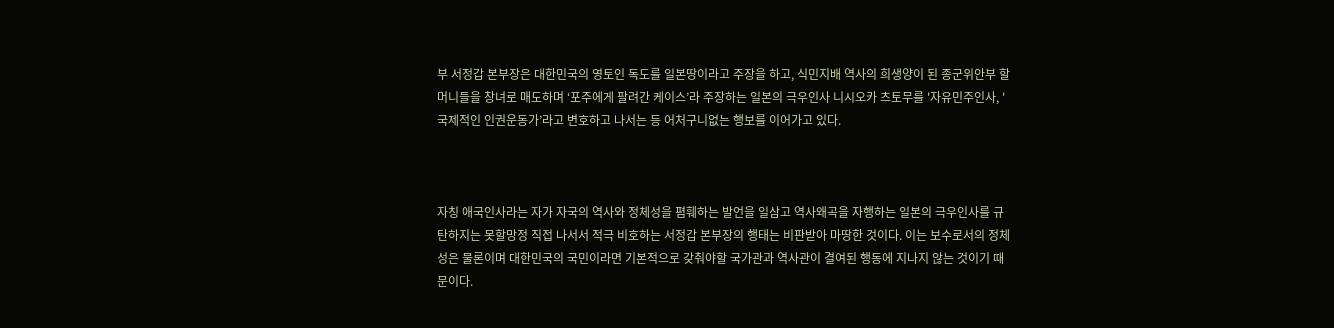부 서정갑 본부장은 대한민국의 영토인 독도를 일본땅이라고 주장을 하고, 식민지배 역사의 희생양이 된 종군위안부 할머니들을 창녀로 매도하며 ‘포주에게 팔려간 케이스’라 주장하는 일본의 극우인사 니시오카 츠토무를 '자유민주인사, '국제적인 인권운동가’라고 변호하고 나서는 등 어처구니없는 행보를 이어가고 있다.



자칭 애국인사라는 자가 자국의 역사와 정체성을 폄훼하는 발언을 일삼고 역사왜곡을 자행하는 일본의 극우인사를 규탄하지는 못할망정 직접 나서서 적극 비호하는 서정갑 본부장의 행태는 비판받아 마땅한 것이다. 이는 보수로서의 정체성은 물론이며 대한민국의 국민이라면 기본적으로 갖춰야할 국가관과 역사관이 결여된 행동에 지나지 않는 것이기 때문이다.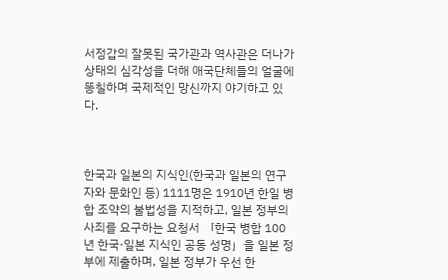서정갑의 잘못된 국가관과 역사관은 더나가 상태의 심각성을 더해 애국단체들의 얼굴에 똥칠하며 국제적인 망신까지 야기하고 있다.



한국과 일본의 지식인(한국과 일본의 연구자와 문화인 등) 1111명은 1910년 한일 병합 조약의 불법성을 지적하고, 일본 정부의 사죄를 요구하는 요청서 「한국 병합 100년 한국·일본 지식인 공동 성명」을 일본 정부에 제출하며, 일본 정부가 우선 한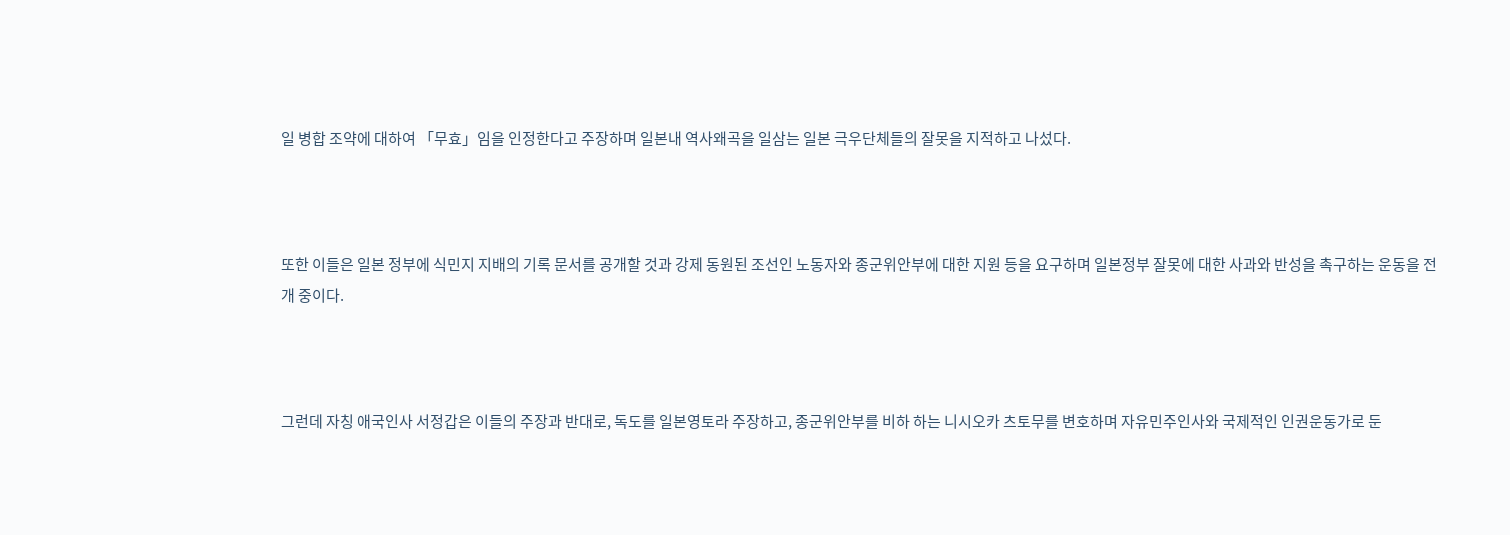일 병합 조약에 대하여 「무효」임을 인정한다고 주장하며 일본내 역사왜곡을 일삼는 일본 극우단체들의 잘못을 지적하고 나섰다.



또한 이들은 일본 정부에 식민지 지배의 기록 문서를 공개할 것과 강제 동원된 조선인 노동자와 종군위안부에 대한 지원 등을 요구하며 일본정부 잘못에 대한 사과와 반성을 촉구하는 운동을 전개 중이다.



그런데 자칭 애국인사 서정갑은 이들의 주장과 반대로, 독도를 일본영토라 주장하고, 종군위안부를 비하 하는 니시오카 츠토무를 변호하며 자유민주인사와 국제적인 인권운동가로 둔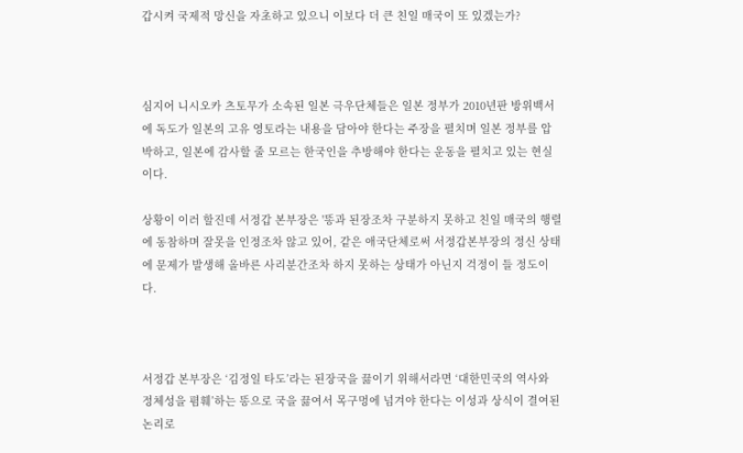갑시켜 국제적 망신을 자초하고 있으니 이보다 더 큰 친일 매국이 또 있겠는가?



심지어 니시오카 츠토무가 소속된 일본 극우단체들은 일본 정부가 2010년판 방위백서에 독도가 일본의 고유 영토라는 내용을 담아야 한다는 주장을 펼치며 일본 정부를 압박하고, 일본에 감사할 줄 모르는 한국인을 추방해야 한다는 운동을 펼치고 있는 현실이다.

상황이 이러 할진데 서정갑 본부장은 '똥과 된장조차 구분하지 못하고 친일 매국의 행렬에 동참하며 잘못을 인정조차 않고 있어, 같은 애국단체로써 서정갑본부장의 정신 상태에 문제가 발생해 올바른 사리분간조차 하지 못하는 상태가 아닌지 걱정이 들 정도이다.



서정갑 본부장은 ‘김정일 타도’라는 된장국을 끓이기 위해서라면 ‘대한민국의 역사와 정체성을 폄훼’하는 똥으로 국을 끓여서 목구멍에 넘겨야 한다는 이성과 상식이 결여된 논리로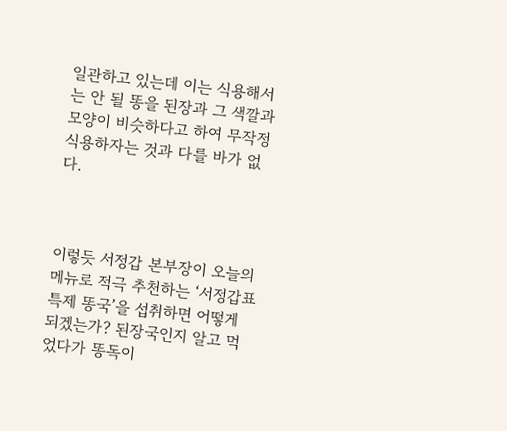일관하고 있는데 이는 식용해서는 안 될 똥을 된장과 그 색깔과 모양이 비슷하다고 하여 무작정 식용하자는 것과 다를 바가 없다.



이렇듯 서정갑 본부장이 오늘의 메뉴로 적극 추천하는 ‘서정갑표 특제 똥국’을 섭취하면 어떻게 되겠는가? 된장국인지 알고 먹었다가 똥독이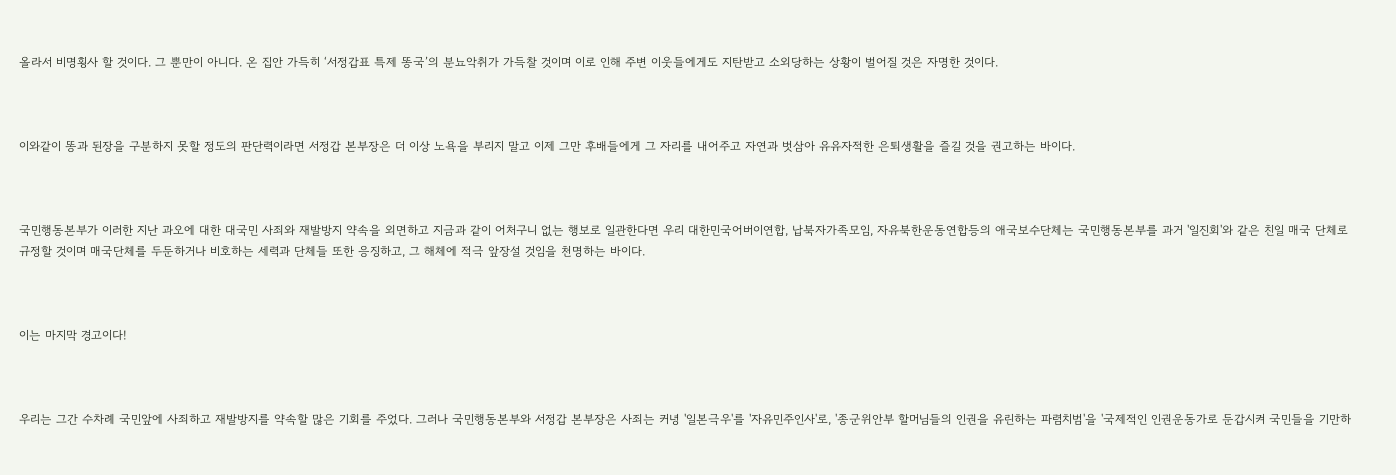올라서 비명횡사 할 것이다. 그 뿐만이 아니다. 온 집안 가득히 ‘서정갑표 특제 똥국’의 분뇨악취가 가득찰 것이며 이로 인해 주변 이웃들에게도 지탄받고 소외당하는 상황이 벌어질 것은 자명한 것이다.



이와같이 똥과 된장을 구분하지 못할 정도의 판단력이라면 서정갑 본부장은 더 이상 노욕을 부리지 말고 이제 그만 후배들에게 그 자리를 내어주고 자연과 벗삼아 유유자적한 은퇴생활을 즐길 것을 권고하는 바이다.



국민행동본부가 이러한 지난 과오에 대한 대국민 사죄와 재발방지 약속을 외면하고 지금과 같이 어처구니 없는 행보로 일관한다면 우리 대한민국어버이연합, 납북자가족모임, 자유북한운동연합등의 애국보수단체는 국민행동본부를 과거 '일진회'와 같은 친일 매국 단체로 규정할 것이며 매국단체를 두둔하거나 비호하는 세력과 단체들 또한 응징하고, 그 해체에 적극 앞장설 것임을 천명하는 바이다.



이는 마지막 경고이다!



우리는 그간 수차례 국민앞에 사죄하고 재발방지를 약속할 많은 기회를 주었다. 그러나 국민행동본부와 서정갑 본부장은 사죄는 커녕 '일본극우'를 '자유민주인사'로, '종군위안부 할머님들의 인권을 유린하는 파렴치범'을 '국제적인 인권운동가로 둔갑시켜 국민들을 기만하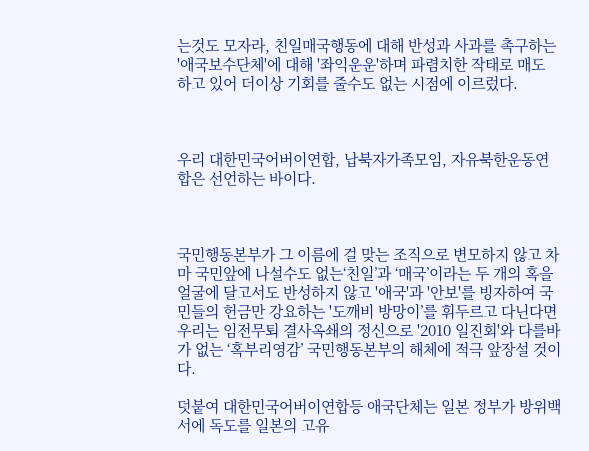는것도 모자라, 친일매국행동에 대해 반성과 사과를 촉구하는 '애국보수단체'에 대해 '좌익운운'하며 파렴치한 작태로 매도 하고 있어 더이상 기회를 줄수도 없는 시점에 이르렀다.



우리 대한민국어버이연합, 납북자가족모임, 자유북한운동연합은 선언하는 바이다.



국민행동본부가 그 이름에 걸 맞는 조직으로 변모하지 않고 차마 국민앞에 나설수도 없는‘친일’과 ‘매국’이라는 두 개의 혹을 얼굴에 달고서도 반성하지 않고 '애국'과 '안보'를 빙자하여 국민들의 헌금만 강요하는 '도깨비 방망이’를 휘두르고 다닌다면 우리는 임전무퇴 결사옥쇄의 정신으로 '2010 일진회'와 다를바가 없는 ‘혹부리영감’ 국민행동본부의 해체에 적극 앞장설 것이다.

덧붙여 대한민국어버이연합등 애국단체는 일본 정부가 방위백서에 독도를 일본의 고유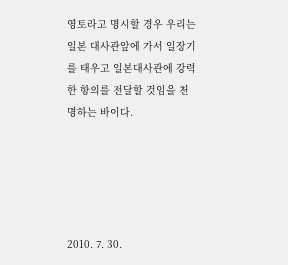영토라고 명시할 경우 우리는 일본 대사관앞에 가서 일장기를 태우고 일본대사관에 강력한 항의를 전달할 것임을 천명하는 바이다.





2010. 7. 30.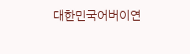대한민국어버이연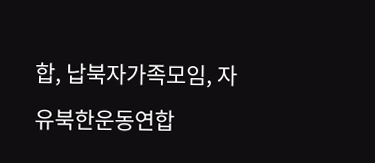합, 납북자가족모임, 자유북한운동연합